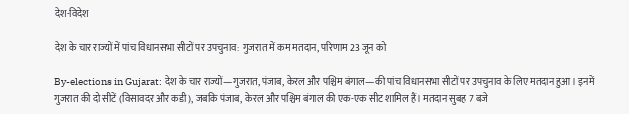देश-विदेश

देश के चार राज्यों में पांच विधानसभा सीटों पर उपचुनाव: गुजरात में कम मतदान, परिणाम 23 जून को

By-elections in Gujarat: देश के चार राज्यों—गुजरात, पंजाब, केरल और पश्चिम बंगाल—की पांच विधानसभा सीटों पर उपचुनाव के लिए मतदान हुआ। इनमें गुजरात की दो सीटें (विसावदर और कडी), जबकि पंजाब, केरल और पश्चिम बंगाल की एक-एक सीट शामिल हैं। मतदान सुबह 7 बजे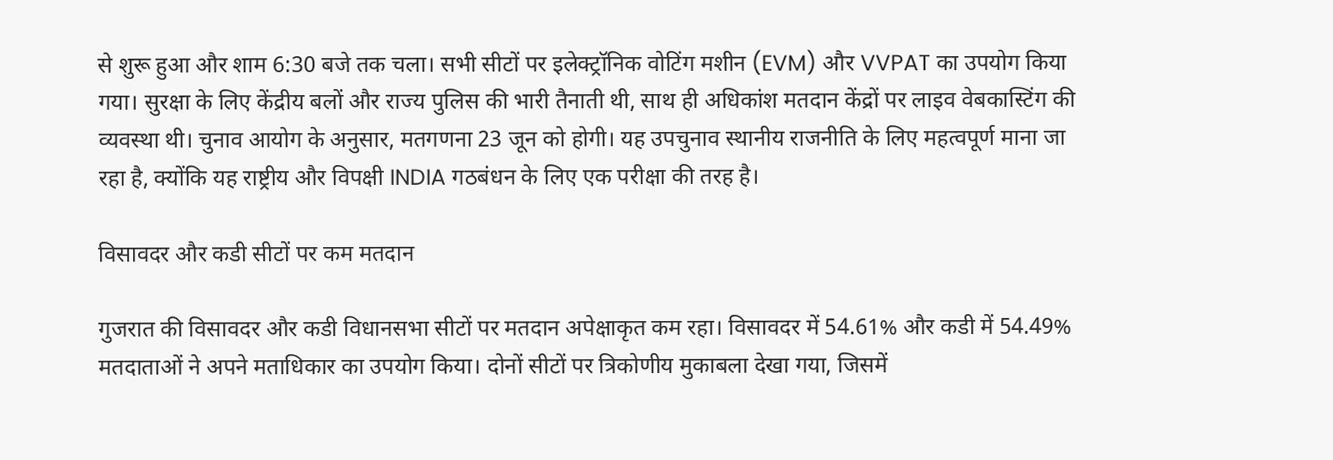से शुरू हुआ और शाम 6:30 बजे तक चला। सभी सीटों पर इलेक्ट्रॉनिक वोटिंग मशीन (EVM) और VVPAT का उपयोग किया गया। सुरक्षा के लिए केंद्रीय बलों और राज्य पुलिस की भारी तैनाती थी, साथ ही अधिकांश मतदान केंद्रों पर लाइव वेबकास्टिंग की व्यवस्था थी। चुनाव आयोग के अनुसार, मतगणना 23 जून को होगी। यह उपचुनाव स्थानीय राजनीति के लिए महत्वपूर्ण माना जा रहा है, क्योंकि यह राष्ट्रीय और विपक्षी INDIA गठबंधन के लिए एक परीक्षा की तरह है।

विसावदर और कडी सीटों पर कम मतदान

गुजरात की विसावदर और कडी विधानसभा सीटों पर मतदान अपेक्षाकृत कम रहा। विसावदर में 54.61% और कडी में 54.49% मतदाताओं ने अपने मताधिकार का उपयोग किया। दोनों सीटों पर त्रिकोणीय मुकाबला देखा गया, जिसमें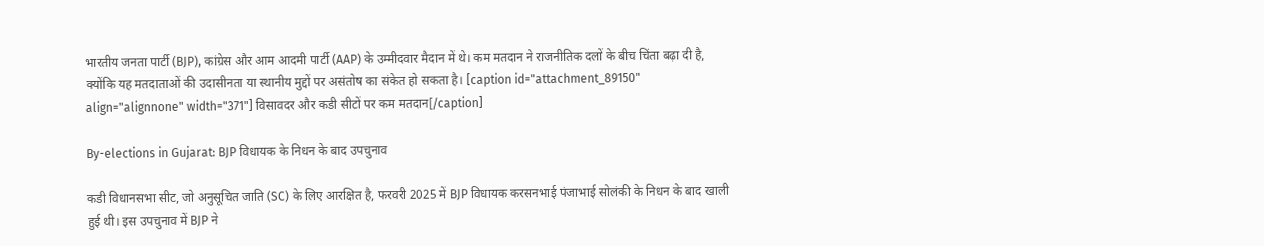भारतीय जनता पार्टी (BJP), कांग्रेस और आम आदमी पार्टी (AAP) के उम्मीदवार मैदान में थे। कम मतदान ने राजनीतिक दलों के बीच चिंता बढ़ा दी है, क्योंकि यह मतदाताओं की उदासीनता या स्थानीय मुद्दों पर असंतोष का संकेत हो सकता है। [caption id="attachment_89150" align="alignnone" width="371"] विसावदर और कडी सीटों पर कम मतदान[/caption]

By-elections in Gujarat: BJP विधायक के निधन के बाद उपचुनाव

कडी विधानसभा सीट, जो अनुसूचित जाति (SC) के लिए आरक्षित है, फरवरी 2025 में BJP विधायक करसनभाई पंजाभाई सोलंकी के निधन के बाद खाली हुई थी। इस उपचुनाव में BJP ने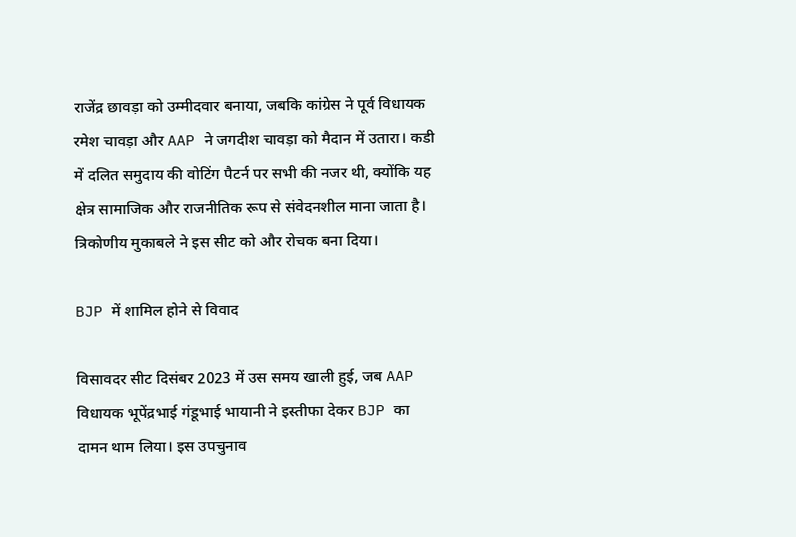राजेंद्र छावड़ा को उम्मीदवार बनाया, जबकि कांग्रेस ने पूर्व विधायक रमेश चावड़ा और AAP ने जगदीश चावड़ा को मैदान में उतारा। कडी में दलित समुदाय की वोटिंग पैटर्न पर सभी की नजर थी, क्योंकि यह क्षेत्र सामाजिक और राजनीतिक रूप से संवेदनशील माना जाता है। त्रिकोणीय मुकाबले ने इस सीट को और रोचक बना दिया।

BJP में शामिल होने से विवाद

विसावदर सीट दिसंबर 2023 में उस समय खाली हुई, जब AAP विधायक भूपेंद्रभाई गंडूभाई भायानी ने इस्तीफा देकर BJP का दामन थाम लिया। इस उपचुनाव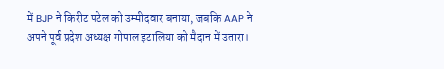में BJP ने किरीट पटेल को उम्मीदवार बनाया, जबकि AAP ने अपने पूर्व प्रदेश अध्यक्ष गोपाल इटालिया को मैदान में उतारा।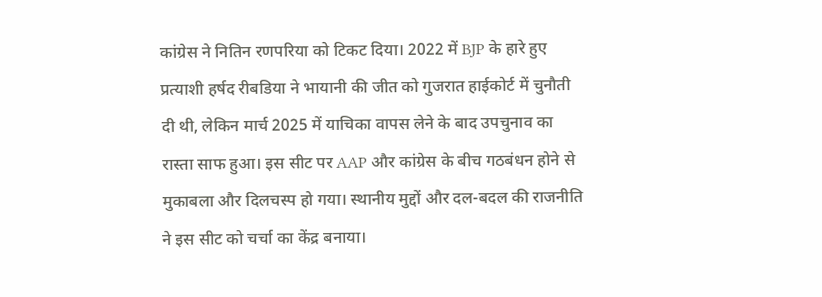कांग्रेस ने नितिन रणपरिया को टिकट दिया। 2022 में BJP के हारे हुए प्रत्याशी हर्षद रीबडिया ने भायानी की जीत को गुजरात हाईकोर्ट में चुनौती दी थी, लेकिन मार्च 2025 में याचिका वापस लेने के बाद उपचुनाव का रास्ता साफ हुआ। इस सीट पर AAP और कांग्रेस के बीच गठबंधन होने से मुकाबला और दिलचस्प हो गया। स्थानीय मुद्दों और दल-बदल की राजनीति ने इस सीट को चर्चा का केंद्र बनाया।